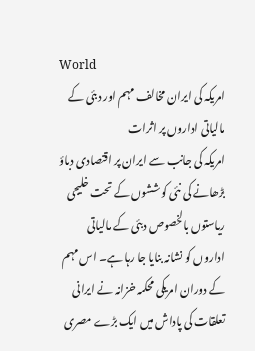World
امریکہ کی ایران مخالف مہم اور دبئی کے مالیاتی اداروں پر اثرات
امریکہ کی جانب سے ایران پر اقتصادی دباؤ بڑھانے کی نئی کوششوں کے تحت خلیجی ریاستوں بالخصوص دبئی کے مالیاتی اداروں کو نشانہ بنایا جا رہا ہے۔ اس مہم کے دوران امریکی محکمہ خزانہ نے ایرانی تعلقات کی پاداش میں ایک بڑے مصری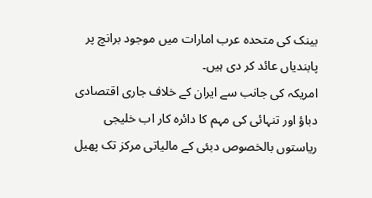بینک کی متحدہ عرب امارات میں موجود برانچ پر پابندیاں عائد کر دی ہیں۔
امریکہ کی جانب سے ایران کے خلاف جاری اقتصادی دباؤ اور تنہائی کی مہم کا دائرہ کار اب خلیجی ریاستوں بالخصوص دبئی کے مالیاتی مرکز تک پھیل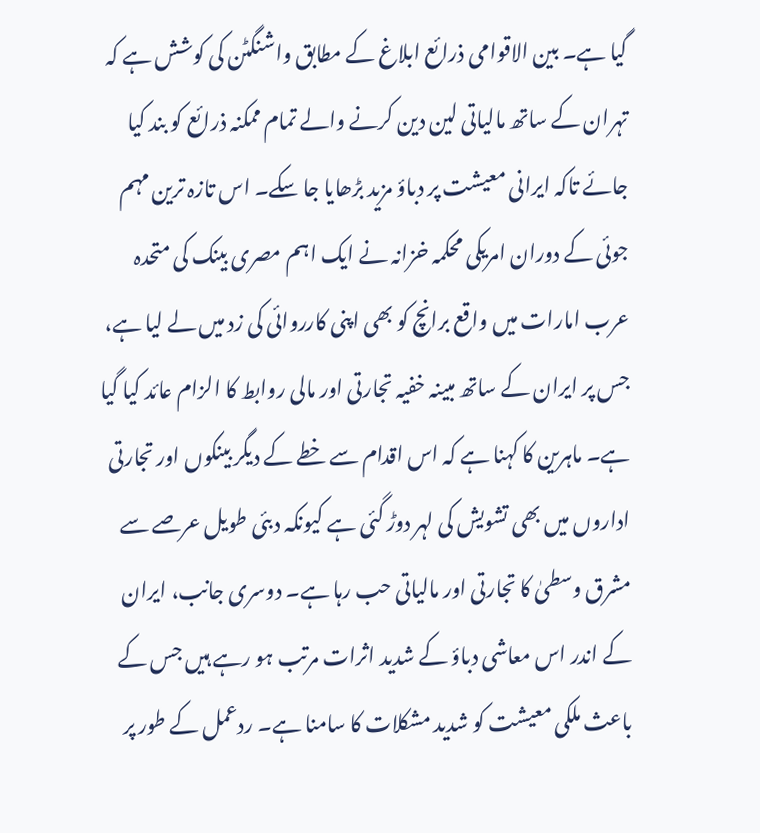گیا ہے۔ بین الاقوامی ذرائع ابلاغ کے مطابق واشنگٹن کی کوشش ہے کہ تہران کے ساتھ مالیاتی لین دین کرنے والے تمام ممکنہ ذرائع کو بند کیا جائے تاکہ ایرانی معیشت پر دباؤ مزید بڑھایا جا سکے۔ اس تازہ ترین مہم جوئی کے دوران امریکی محکمہ خزانہ نے ایک اہم مصری بینک کی متحدہ عرب امارات میں واقع برانچ کو بھی اپنی کارروائی کی زد میں لے لیا ہے، جس پر ایران کے ساتھ مبینہ خفیہ تجارتی اور مالی روابط کا الزام عائد کیا گیا ہے۔ ماہرین کا کہنا ہے کہ اس اقدام سے خطے کے دیگر بینکوں اور تجارتی اداروں میں بھی تشویش کی لہر دوڑ گئی ہے کیونکہ دبئی طویل عرصے سے مشرق وسطیٰ کا تجارتی اور مالیاتی حب رہا ہے۔ دوسری جانب، ایران کے اندر اس معاشی دباؤ کے شدید اثرات مرتب ہو رہے ہیں جس کے باعث ملکی معیشت کو شدید مشکلات کا سامنا ہے۔ ردعمل کے طور پر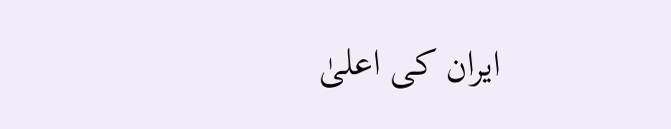ایران کی اعلیٰ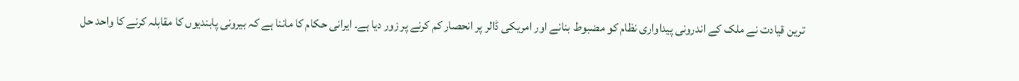ترین قیادت نے ملک کے اندرونی پیداواری نظام کو مضبوط بنانے اور امریکی ڈالر پر انحصار کم کرنے پر زور دیا ہے۔ ایرانی حکام کا ماننا ہے کہ بیرونی پابندیوں کا مقابلہ کرنے کا واحد حل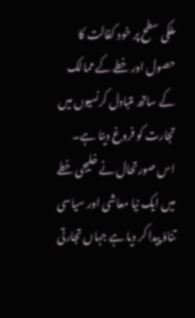ملکی سطح پر خود کفالت کا حصول اور خطے کے ممالک کے ساتھ متبادل کرنسیوں میں تجارت کو فروغ دینا ہے۔ اس صورتحال نے خلیجی خطے میں ایک نیا معاشی اور سیاسی تناؤ پیدا کر دیا ہے جہاں تجارتی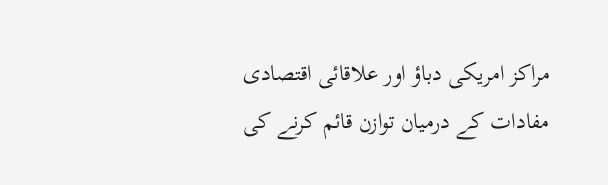مراکز امریکی دباؤ اور علاقائی اقتصادی مفادات کے درمیان توازن قائم کرنے کی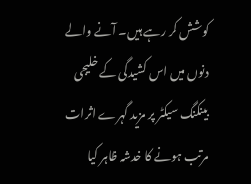کوشش کر رہے ہیں۔ آنے والے دنوں میں اس کشیدگی کے خلیجی بینکنگ سیکٹر پر مزید گہرے اثرات مرتب ہونے کا خدشہ ظاہر کیا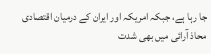جا رہا ہے، جبکہ امریکہ اور ایران کے درمیان اقتصادی محاذ آرائی میں بھی شدت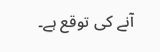آنے کی توقع ہے۔